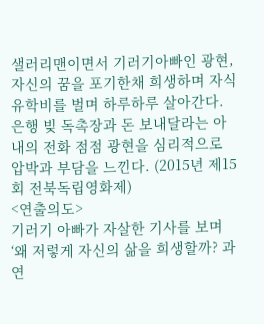샐러리맨이면서 기러기아빠인 광현, 자신의 꿈을 포기한채 희생하며 자식 유학비를 벌며 하루하루 살아간다. 은행 빚 독촉장과 돈 보내달라는 아내의 전화 점점 광현을 심리적으로 압박과 부담을 느낀다. (2015년 제15회 전북독립영화제)
<연출의도>
기러기 아빠가 자살한 기사를 보며 ‘왜 저렇게 자신의 삶을 희생할까? 과연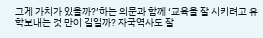그게 가치가 있을까?’하는 의문과 함께 ‘교육을 잘 시키려고 유학보내는 것 만이 길일까? 자국역사도 잘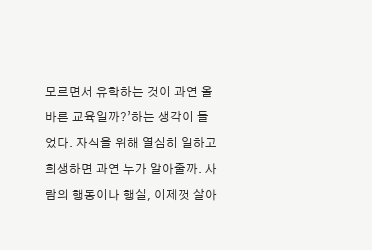모르면서 유학하는 것이 과연 올바른 교육일까?’하는 생각이 들었다. 자식을 위해 열심히 일하고 희생하면 과연 누가 알아줄까. 사람의 행동이나 행실, 이제껏 살아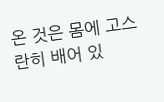온 것은 몸에 고스란히 배어 있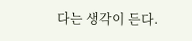다는 생각이 든다.